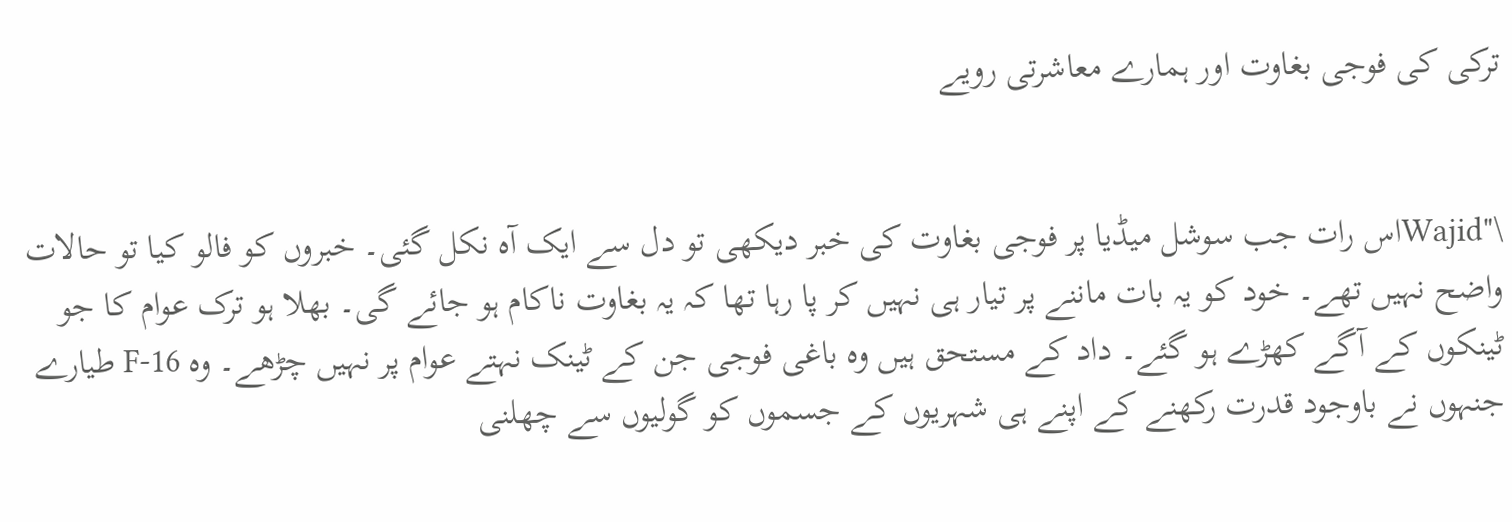ترکی کی فوجی بغاوت اور ہمارے معاشرتی رویے


\"Wajidاس رات جب سوشل میڈیا پر فوجی بغاوت کی خبر دیکھی تو دل سے ایک آہ نکل گئی۔ خبروں کو فالو کیا تو حالات واضح نہیں تھے۔ خود کو یہ بات ماننے پر تیار ہی نہیں کر پا رہا تھا کہ یہ بغاوت ناکام ہو جائے گی۔ بھلا ہو ترک عوام کا جو ٹینکوں کے آگے کھڑے ہو گئے۔ داد کے مستحق ہیں وہ باغی فوجی جن کے ٹینک نہتے عوام پر نہیں چڑھے۔ وہ F-16 طیارے جنہوں نے باوجود قدرت رکھنے کے اپنے ہی شہریوں کے جسموں کو گولیوں سے چھلنی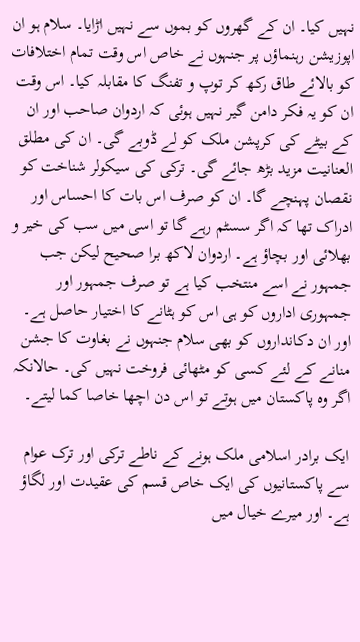نہیں کیا۔ ان کے گھروں کو بموں سے نہیں اڑایا۔ سلام ہو ان اپوزیشن رہنماؤں پر جنہوں نے خاص اس وقت تمام اختلافات کو بالائے طاق رکھ کر توپ و تفنگ کا مقابلہ کیا۔ اس وقت ان کو یہ فکر دامن گیر نہیں ہوئی کہ اردوان صاحب اور ان کے بیٹے کی کرپشن ملک کو لے ڈوبے گی۔ ان کی مطلق العنانیت مزید بڑھ جائے گی۔ ترکی کی سیکولر شناخت کو نقصان پہنچے گا۔ ان کو صرف اس بات کا احساس اور ادراک تھا کہ اگر سسٹم رہے گا تو اسی میں سب کی خیر و بھلائی اور بچاؤ ہے۔ اردوان لاکھ برا صحیح لیکن جب جمہور نے اسے منتخب کیا ہے تو صرف جمہور اور جمہوری اداروں کو ہی اس کو ہٹانے کا اختیار حاصل ہے۔ اور ان دکانداروں کو بھی سلام جنہوں نے بغاوت کا جشن منانے کے لئے کسی کو مٹھائی فروخت نہیں کی۔ حالانکہ اگر وہ پاکستان میں ہوتے تو اس دن اچھا خاصا کما لیتے۔

ایک برادر اسلامی ملک ہونے کے ناطے ترکی اور ترک عوام سے پاکستانیوں کی ایک خاص قسم کی عقیدت اور لگاؤ ہے۔ اور میرے خیال میں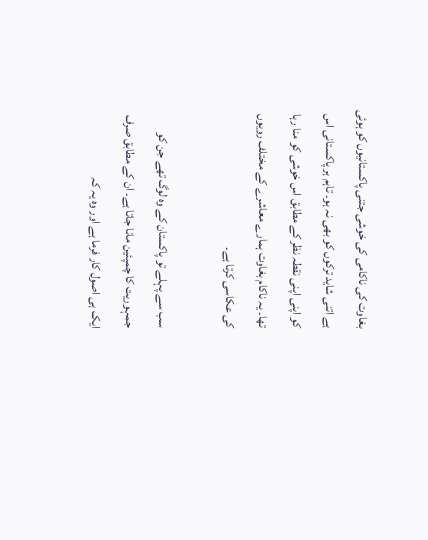بغاوت کی ناکامی کی خوشی جتنی پاکستانیوں کو ہوئی ہے اتنی شاید ترکوں کو بھی نہ ہو۔ تاہم ہر پاکستانی اس کو اپنی اپنی نقطہ نظر کے مطابق اس خوشی کو منا رہا تھا۔ یہ ناکام بغاوت ہمارے معاشرے کے مختلف رویوں کی عکاسی کرتا ہے۔

سب سے پہلے تو پاکستان کے وہ لوگ تھے جن کو جمہوریت کا چمپئین مانا جاتا ہے۔ ان کے مطابق صرف ایک ہی اصول کار فرما ہے اور وہ یہ کہ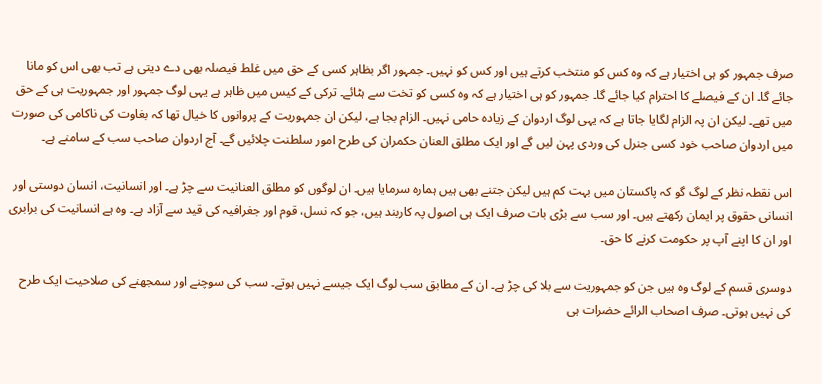صرف جمہور کو ہی اختیار ہے کہ وہ کس کو منتخب کرتے ہیں اور کس کو نہیں۔ جمہور اگر بظاہر کسی کے حق میں غلط فیصلہ بھی دے دیتی ہے تب بھی اس کو مانا جائے گا۔ ان کے فیصلے کا احترام کیا جائے گا۔ جمہور کو ہی اختیار ہے کہ وہ کسی کو تخت سے ہٹائے۔ ترکی کے کیس میں ظاہر ہے یہی لوگ جمہور اور جمہوریت ہی کے حق میں تھے۔ لیکن ان پہ الزام لگایا جاتا ہے کہ یہی لوگ اردوان کے زیادہ حامی نہیں۔ الزام بجا ہے، لیکن ان جمہوریت کے پروانوں کا خیال تھا کہ بغاوت کی ناکامی کی صورت میں اردوان صاحب خود کسی جنرل کی وردی پہن لیں گے اور ایک مطلق العنان حکمران کی طرح امور سلطنت چلائیں گے۔ آج اردوان صاحب سب کے سامنے ہے۔

اس نقطہ نظر کے لوگ گو کہ پاکستان میں بہت کم ہیں لیکن جتنے بھی ہیں ہمارہ سرمایا ہیں۔ ان لوگوں کو مطلق العنانیت سے چڑ ہے۔ اور انسانیت، انسان دوستی اور انسانی حقوق پر ایمان رکھتے ہیں۔ اور سب سے بڑی بات صرف ایک ہی اصول پہ کاربند ہیں، جو کہ نسل، قوم اور جغرافیہ کی قید سے آزاد ہے۔ وہ ہے انسانیت کی برابری اور ان کا اپنے آپ پر حکومت کرنے کا حق۔

دوسری قسم کے لوگ وہ ہیں جن کو جمہوریت سے بلا کی چڑ ہے۔ ان کے مطابق سب لوگ ایک جیسے نہیں ہوتے۔ سب کی سوچنے اور سمجھنے کی صلاحیت ایک طرح کی نہیں ہوتی۔ صرف اصحاب الرائے حضرات ہی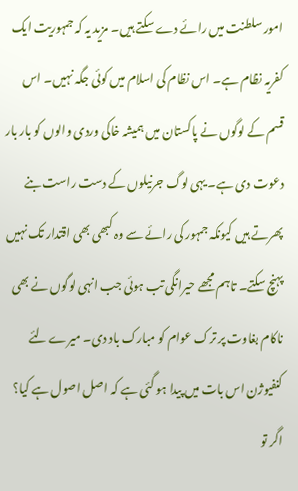امور سلطنت میں رائے دے سکتے ہیں۔ مزید یہ کہ جمہوریت ایک کفریہ نظام ہے۔ اس نظام کی اسلام میں کوئی جگہ نہیں۔ اس قسم کے لوگوں نے پاکستان میں ہمیشہ خاکی وردی والوں کو بار بار دعوت دی ہے۔ یہی لوگ جرنیلوں کے دست راست بنے پھرتے ہیں کیونکہ جمہور کی رائے سے وہ کبھی بھی اقتدار تک نہیں پہنچ سکتے۔ تاہم مجھے حیرانگی تب ہوئی جب انہی لوگوں نے بھی ناکام بغاوت پر ترک عوام کو مبارک باد دی۔ میرے لئے کنفیوژن اس بات میں پیدا ہو گئی ہے کہ اصل اصول ہے کیا؟ اگر تو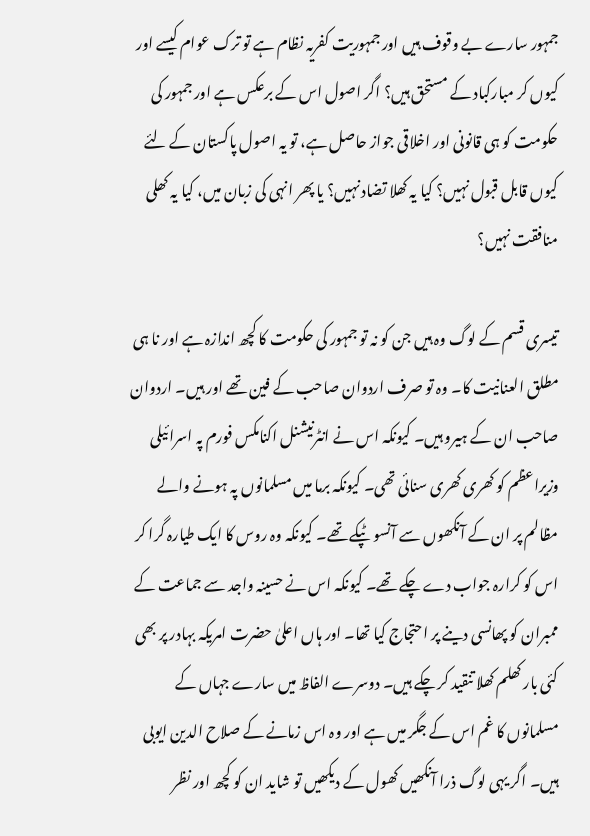جمہور سارے بے وقوف ہیں اور جمہوریت کفریہ نظام ہے تو ترک عوام کیسے اور کیوں کر مبارکباد کے مستحق ہیں؟ اگر اصول اس کے برعکس ہے اور جمہور کی حکومت کو ہی قانونی اور اخلاقی جواز حاصل ہے، تو یہ اصول پاکستان کے لئے کیوں قابل قبول نہیں؟ کیا یہ کھلا تضاد نہیں؟ یا پھر انہی کی زبان میں، کیا یہ کھلی منافقت نہیں؟

تیسری قسم کے لوگ وہ ہیں جن کو نہ تو جمہور کی حکومت کا کچھ اندازہ ہے اور نا ہی مطلق العنانیت کا۔ وہ تو صرف اردوان صاحب کے فین تھے اور ہیں۔ اردوان صاحب ان کے ہیرو ہیں۔ کیونکہ اس نے انٹرنیشنل اکنامکس فورم پہ اسرائیلی وزیراعظم کو کھری کھری سنائی تھی۔ کیونکہ برما میں مسلمانوں پہ ہونے والے مظالم پر ان کے آنکھوں سے آنسو ٹپکے تھے۔ کیونکہ وہ روس کا ایک طیارہ گرا کر اس کو کرارہ جواب دے چکے تھے۔ کیونکہ اس نے حسینہ واجد سے جماعت کے ممبران کو پھانسی دینے پر احتجاج کیا تھا۔ اور ہاں اعلیٰ حضرت امریکہ بہادر پر بھی کئی بار کھلم کھلا تنقید کر چکے ہیں۔ دوسرے الفاظ میں سارے جہاں کے مسلمانوں کا غم اس کے جگر میں ہے اور وہ اس زمانے کے صلاح الدین ایوبی ہیں۔ اگر یہی لوگ ذرا آنکھیں کھول کے دیکھیں تو شاید ان کو کچھ اور نظر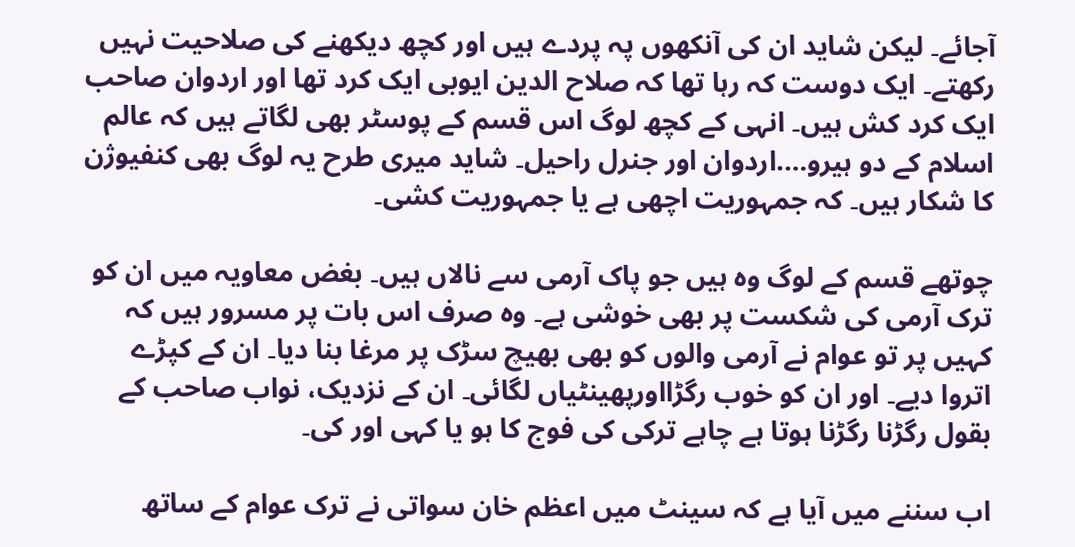آجائے۔ لیکن شاید ان کی آنکھوں پہ پردے ہیں اور کچھ دیکھنے کی صلاحیت نہیں رکھتے۔ ایک دوست کہ رہا تھا کہ صلاح الدین ایوبی ایک کرد تھا اور اردوان صاحب ایک کرد کش ہیں۔ انہی کے کچھ لوگ اس قسم کے پوسٹر بھی لگاتے ہیں کہ عالم اسلام کے دو ہیرو….اردوان اور جنرل راحیل۔ شاید میری طرح یہ لوگ بھی کنفیوژن کا شکار ہیں۔ کہ جمہوریت اچھی ہے یا جمہوریت کشی۔

چوتھے قسم کے لوگ وہ ہیں جو پاک آرمی سے نالاں ہیں۔ بغض معاویہ میں ان کو ترک آرمی کی شکست پر بھی خوشی ہے۔ وہ صرف اس بات پر مسرور ہیں کہ کہیں پر تو عوام نے آرمی والوں کو بھی بھیچ سڑک پر مرغا بنا دیا۔ ان کے کپڑے اتروا دیے۔ اور ان کو خوب رگڑااورپھینٹیاں لگائی۔ ان کے نزدیک، نواب صاحب کے بقول رگڑنا رگڑنا ہوتا ہے چاہے ترکی کی فوج کا ہو یا کہی اور کی۔

اب سننے میں آیا ہے کہ سینٹ میں اعظم خان سواتی نے ترک عوام کے ساتھ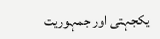یکجہتی اور جمہوریت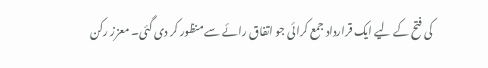کی فتح کے لیے ایک قرارداد جمع کرائی جو اتفاق رائے سے منظور کر دی گئی۔ معزز رکن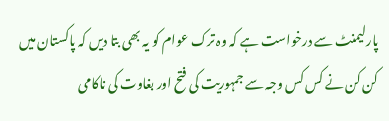پارلیمنٹ سے درخواست ہے کہ وہ ترک عوام کو یہ بھی بتا دیں کہ پاکستان میں کن کن نے کس کس وجہ سے جمہوریت کی فتح اور بغاوت کی ناکامی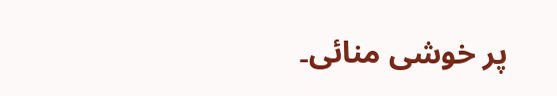پر خوشی منائی۔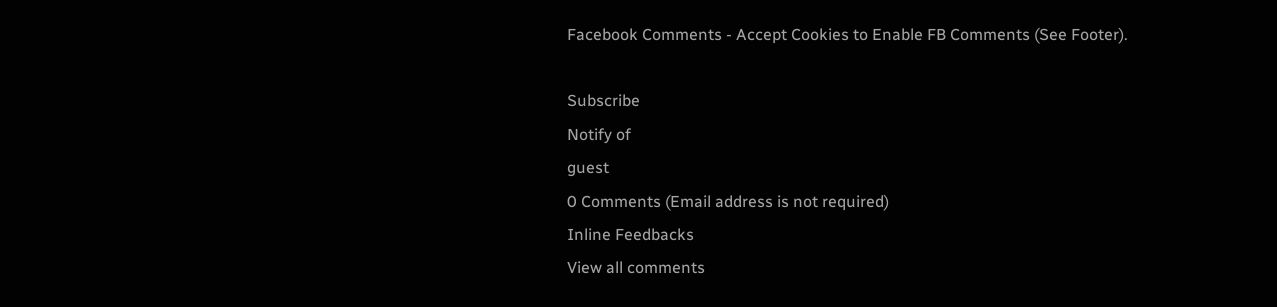Facebook Comments - Accept Cookies to Enable FB Comments (See Footer).

Subscribe
Notify of
guest
0 Comments (Email address is not required)
Inline Feedbacks
View all comments